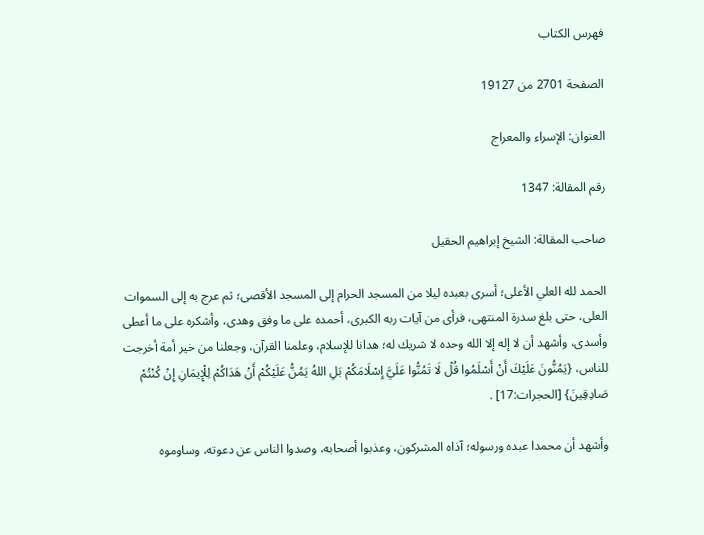فهرس الكتاب

الصفحة 2701 من 19127

العنوان: الإسراء والمعراج

رقم المقالة: 1347

صاحب المقالة: الشيخ إبراهيم الحقيل

الحمد لله العلي الأعلى؛ أسرى بعبده ليلا من المسجد الحرام إلى المسجد الأقصى؛ ثم عرج به إلى السموات العلى، حتى بلغ سدرة المنتهى، فرأى من آيات ربه الكبرى، أحمده على ما وفق وهدى، وأشكره على ما أعطى وأسدى، وأشهد أن لا إله إلا الله وحده لا شريك له؛ هدانا للإسلام، وعلمنا القرآن، وجعلنا من خير أمة أخرجت للناس، {يَمُنُّونَ عَلَيْكَ أَنْ أَسْلَمُوا قُلْ لَا تَمُنُّوا عَلَيَّ إِسْلَامَكُمْ بَلِ اللهُ يَمُنُّ عَلَيْكُمْ أَنْ هَدَاكُمْ لِلْإِيمَانِ إِنْ كُنْتُمْ صَادِقِينَ} [الحجرات:17] .

وأشهد أن محمدا عبده ورسوله؛ آذاه المشركون، وعذبوا أصحابه، وصدوا الناس عن دعوته، وساوموه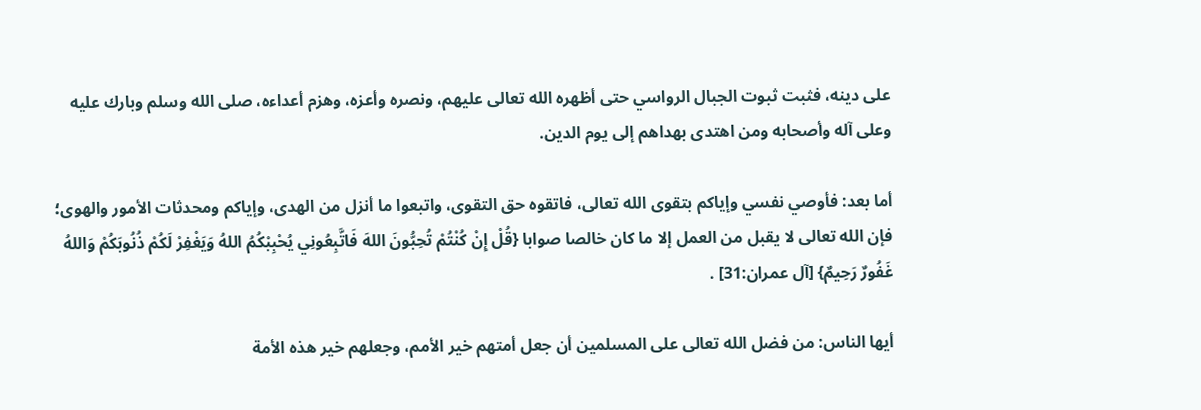على دينه، فثبت ثبوت الجبال الرواسي حتى أظهره الله تعالى عليهم، ونصره وأعزه، وهزم أعداءه، صلى الله وسلم وبارك عليه وعلى آله وأصحابه ومن اهتدى بهداهم إلى يوم الدين.

أما بعد: فأوصي نفسي وإياكم بتقوى الله تعالى، فاتقوه حق التقوى، واتبعوا ما أنزل من الهدى، وإياكم ومحدثات الأمور والهوى؛ فإن الله تعالى لا يقبل من العمل إلا ما كان خالصا صوابا {قُلْ إِنْ كُنْتُمْ تُحِبُّونَ اللهَ فَاتَّبِعُونِي يُحْبِبْكُمُ اللهُ وَيَغْفِرْ لَكُمْ ذُنُوبَكُمْ وَاللهُ غَفُورٌ رَحِيمٌ} [آل عمران:31] .

أيها الناس: من فضل الله تعالى على المسلمين أن جعل أمتهم خير الأمم، وجعلهم خير هذه الأمة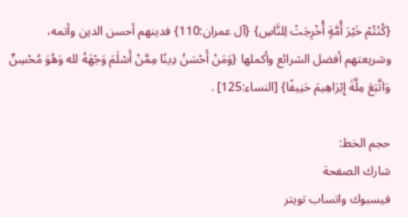{كُنْتُمْ خَيْرَ أُمَّةٍ أُخْرِجَتْ لِلنَّاسِ} {آل عمران:110} فدينهم أحسن الدين وأتمه، وشريعتهم أفضل الشرائع وأكملها {وَمَنْ أَحْسَنُ دِينًا مِمَّنْ أَسْلَمَ وَجْهَهُ لله وَهُوَ مُحْسِنٌ وَاتَّبَعَ مِلَّةَ إِبْرَاهِيمَ حَنِيفًا} [النساء:125] .

حجم الخط:
شارك الصفحة
فيسبوك واتساب تويتر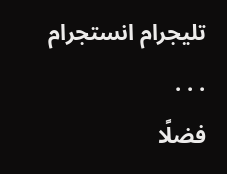تليجرام انستجرام
. . .
فضلًا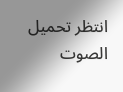انتظر تحميل الصوت